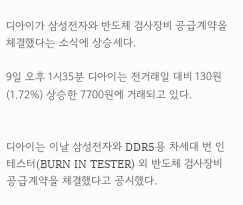디아이가 삼성전자와 반도체 검사장비 공급계약을 체결했다는 소식에 상승세다.

9일 오후 1시35분 디아이는 전거래일 대비 130원(1.72%) 상승한 7700원에 거래되고 있다.


디아이는 이날 삼성전자와 DDR5용 차세대 번 인 테스터(BURN IN TESTER) 외 반도체 검사장비 공급계약을 체결했다고 공시했다.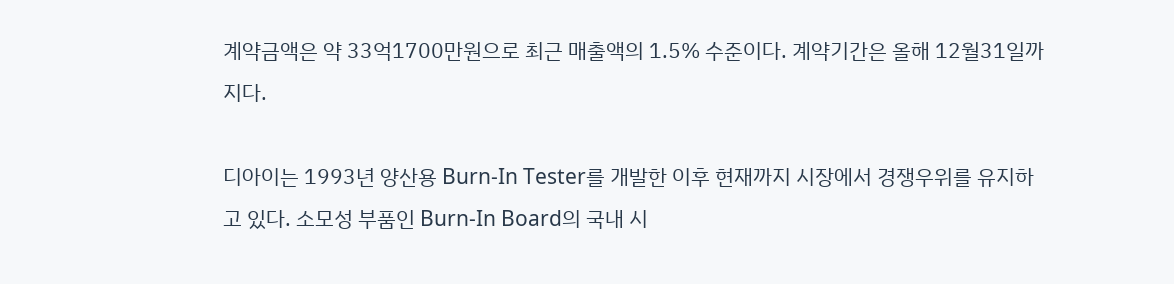계약금액은 약 33억1700만원으로 최근 매출액의 1.5% 수준이다. 계약기간은 올해 12월31일까지다.

디아이는 1993년 양산용 Burn-In Tester를 개발한 이후 현재까지 시장에서 경쟁우위를 유지하고 있다. 소모성 부품인 Burn-In Board의 국내 시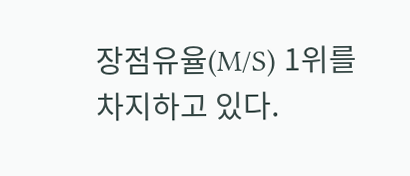장점유율(M/S) 1위를 차지하고 있다.